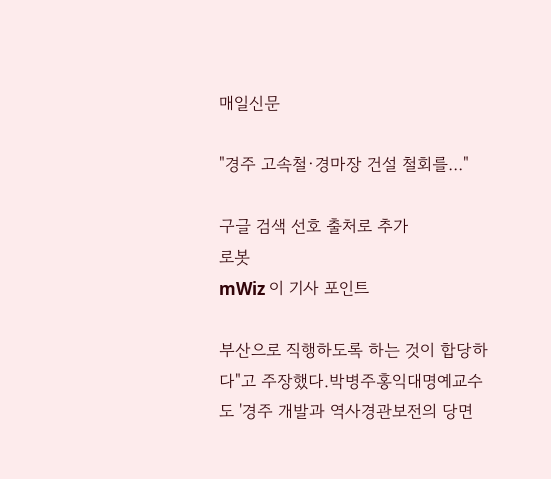매일신문

"경주 고속철·경마장 건설 철회를…"

구글 검색 선호 출처로 추가
로봇
mWiz 이 기사 포인트

부산으로 직행하도록 하는 것이 합당하다"고 주장했다.박병주홍익대명예교수도 '경주 개발과 역사경관보전의 당면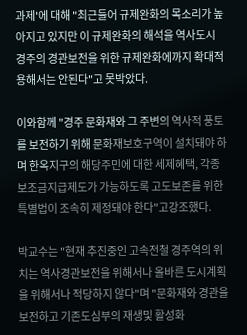과제'에 대해 "최근들어 규제완화의 목소리가 높아지고 있지만 이 규제완화의 해석을 역사도시 경주의 경관보전을 위한 규제완화에까지 확대적용해서는 안된다"고 못박았다.

이와함께 "경주 문화재와 그 주변의 역사적 풍토를 보전하기 위해 문화재보호구역이 설치돼야 하며 한옥지구의 해당주민에 대한 세제혜택, 각종 보조금지급제도가 가능하도록 고도보존를 위한 특별법이 조속히 제정돼야 한다"고강조했다.

박교수는 "현재 추진중인 고속전철 경주역의 위치는 역사경관보전을 위해서나 올바른 도시계획을 위해서나 적당하지 않다"며 "문화재와 경관을 보전하고 기존도심부의 재생및 활성화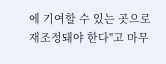에 기여할 수 있는 곳으로 재조정돼야 한다"고 마무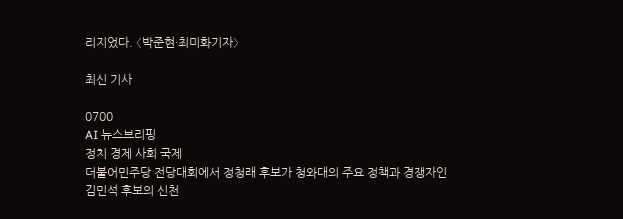리지었다. 〈박준현·최미화기자〉

최신 기사

0700
AI 뉴스브리핑
정치 경제 사회 국제
더불어민주당 전당대회에서 정청래 후보가 청와대의 주요 정책과 경쟁자인 김민석 후보의 신천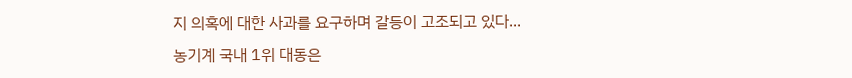지 의혹에 대한 사과를 요구하며 갈등이 고조되고 있다...
농기계 국내 1위 대동은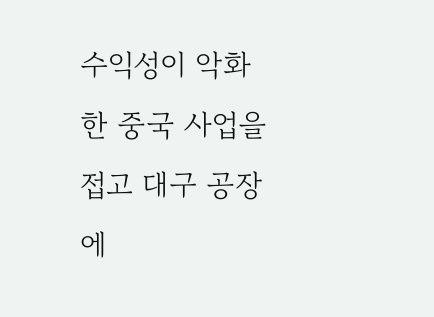수익성이 악화한 중국 사업을 접고 대구 공장에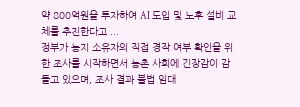약 800억원을 투자하여 AI 도입 및 노후 설비 교체를 추진한다고 ...
정부가 농지 소유자의 직접 경작 여부 확인을 위한 조사를 시작하면서 농촌 사회에 긴장감이 감돌고 있으며, 조사 결과 불법 임대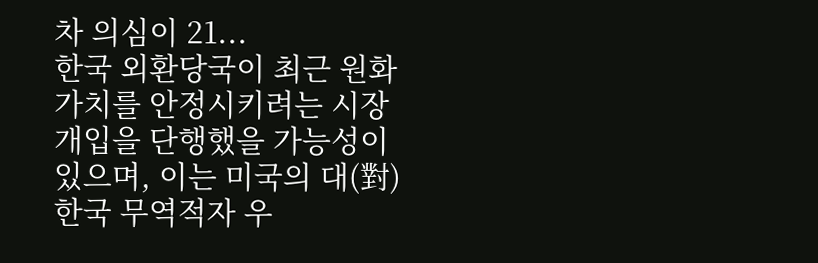차 의심이 21...
한국 외환당국이 최근 원화 가치를 안정시키려는 시장 개입을 단행했을 가능성이 있으며, 이는 미국의 대(對)한국 무역적자 우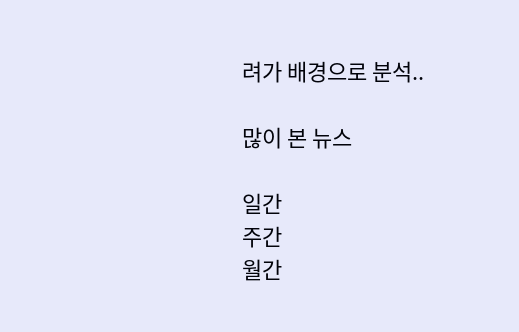려가 배경으로 분석..

많이 본 뉴스

일간
주간
월간